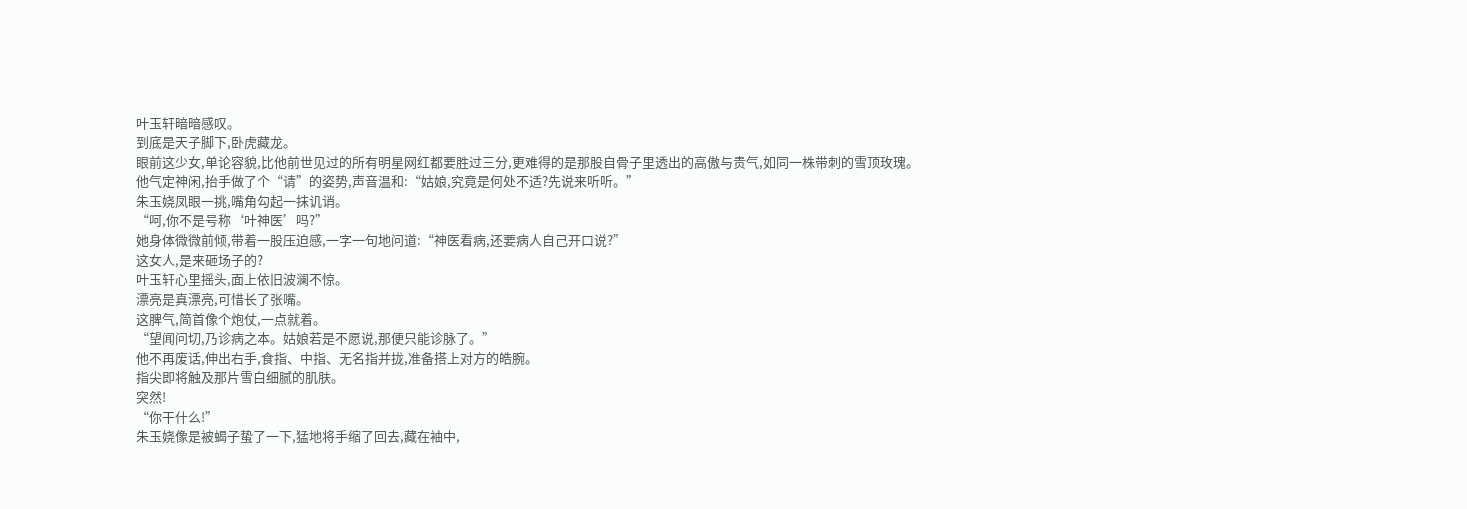叶玉轩暗暗感叹。
到底是天子脚下,卧虎藏龙。
眼前这少女,单论容貌,比他前世见过的所有明星网红都要胜过三分,更难得的是那股自骨子里透出的高傲与贵气,如同一株带刺的雪顶玫瑰。
他气定神闲,抬手做了个“请”的姿势,声音温和:“姑娘,究竟是何处不适?先说来听听。”
朱玉娆凤眼一挑,嘴角勾起一抹讥诮。
“呵,你不是号称‘叶神医’吗?”
她身体微微前倾,带着一股压迫感,一字一句地问道:“神医看病,还要病人自己开口说?”
这女人,是来砸场子的?
叶玉轩心里摇头,面上依旧波澜不惊。
漂亮是真漂亮,可惜长了张嘴。
这脾气,简首像个炮仗,一点就着。
“望闻问切,乃诊病之本。姑娘若是不愿说,那便只能诊脉了。”
他不再废话,伸出右手,食指、中指、无名指并拢,准备搭上对方的皓腕。
指尖即将触及那片雪白细腻的肌肤。
突然!
“你干什么!”
朱玉娆像是被蝎子蛰了一下,猛地将手缩了回去,藏在袖中,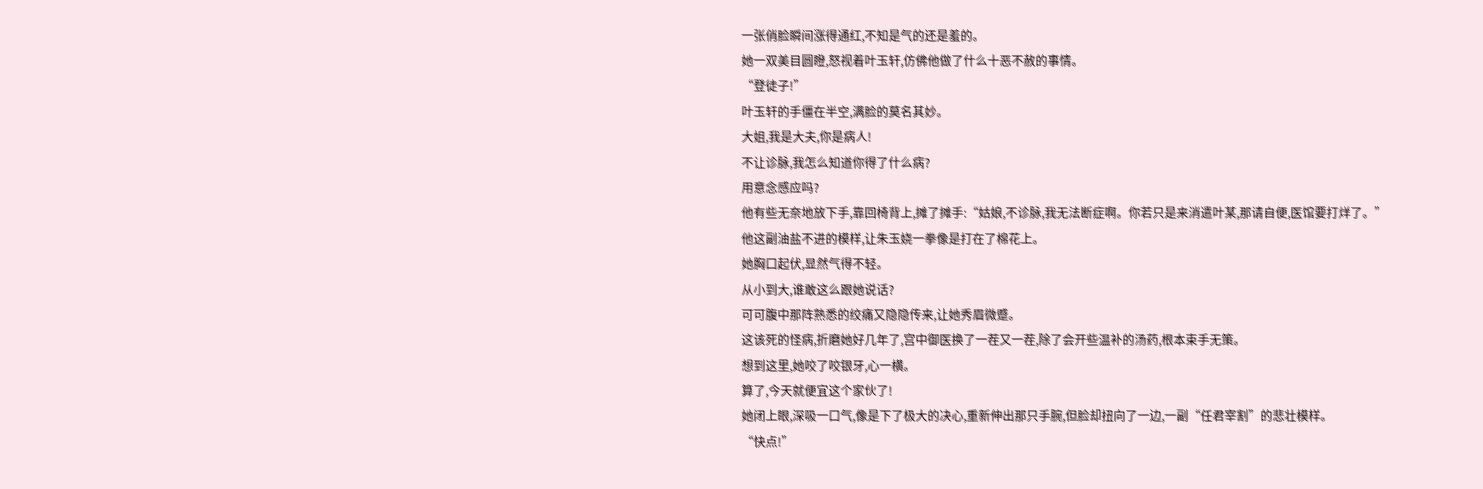一张俏脸瞬间涨得通红,不知是气的还是羞的。
她一双美目圆瞪,怒视着叶玉轩,仿佛他做了什么十恶不赦的事情。
“登徒子!”
叶玉轩的手僵在半空,满脸的莫名其妙。
大姐,我是大夫,你是病人!
不让诊脉,我怎么知道你得了什么病?
用意念感应吗?
他有些无奈地放下手,靠回椅背上,摊了摊手:“姑娘,不诊脉,我无法断症啊。你若只是来消遣叶某,那请自便,医馆要打烊了。”
他这副油盐不进的模样,让朱玉娆一拳像是打在了棉花上。
她胸口起伏,显然气得不轻。
从小到大,谁敢这么跟她说话?
可可腹中那阵熟悉的绞痛又隐隐传来,让她秀眉微蹙。
这该死的怪病,折磨她好几年了,宫中御医换了一茬又一茬,除了会开些温补的汤药,根本束手无策。
想到这里,她咬了咬银牙,心一横。
算了,今天就便宜这个家伙了!
她闭上眼,深吸一口气,像是下了极大的决心,重新伸出那只手腕,但脸却扭向了一边,一副“任君宰割”的悲壮模样。
“快点!”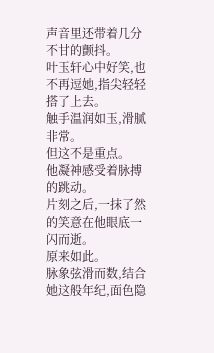声音里还带着几分不甘的颤抖。
叶玉轩心中好笑,也不再逗她,指尖轻轻搭了上去。
触手温润如玉,滑腻非常。
但这不是重点。
他凝神感受着脉搏的跳动。
片刻之后,一抹了然的笑意在他眼底一闪而逝。
原来如此。
脉象弦滑而数,结合她这般年纪,面色隐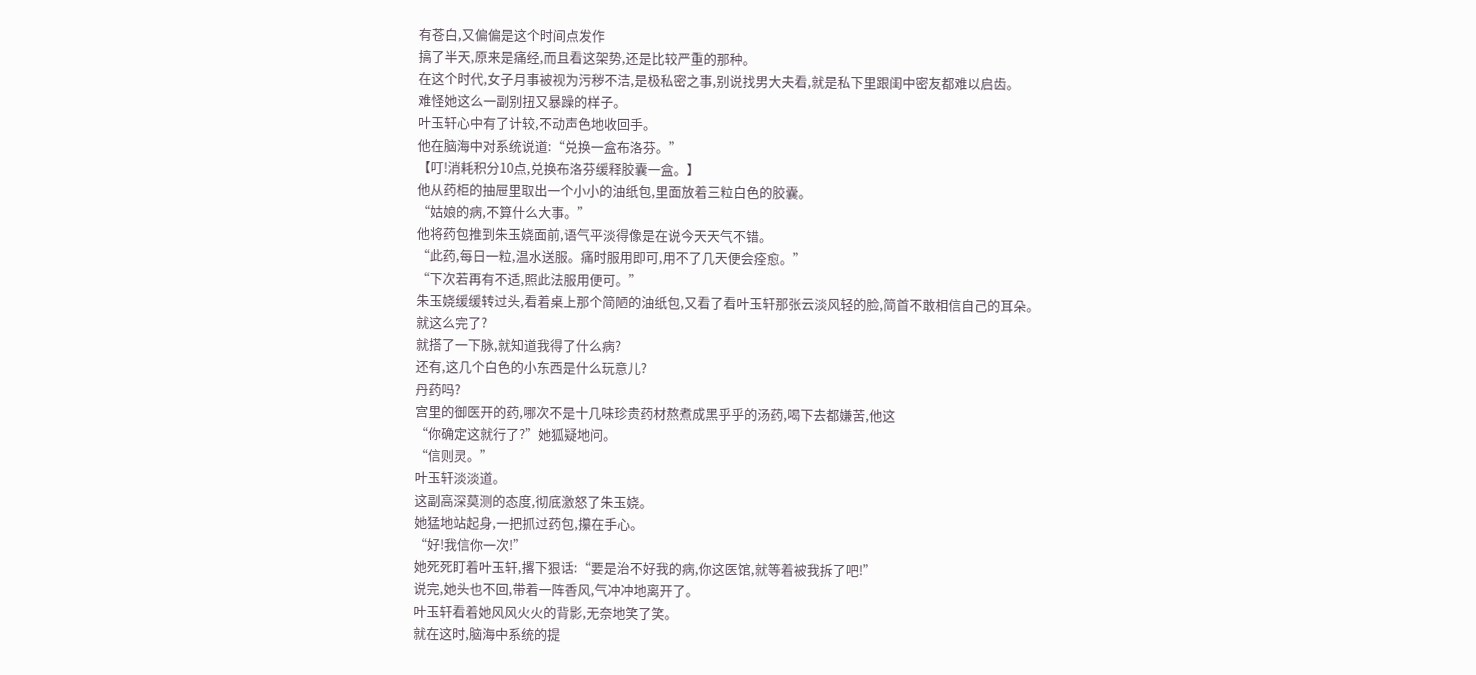有苍白,又偏偏是这个时间点发作
搞了半天,原来是痛经,而且看这架势,还是比较严重的那种。
在这个时代,女子月事被视为污秽不洁,是极私密之事,别说找男大夫看,就是私下里跟闺中密友都难以启齿。
难怪她这么一副别扭又暴躁的样子。
叶玉轩心中有了计较,不动声色地收回手。
他在脑海中对系统说道:“兑换一盒布洛芬。”
【叮!消耗积分10点,兑换布洛芬缓释胶囊一盒。】
他从药柜的抽屉里取出一个小小的油纸包,里面放着三粒白色的胶囊。
“姑娘的病,不算什么大事。”
他将药包推到朱玉娆面前,语气平淡得像是在说今天天气不错。
“此药,每日一粒,温水送服。痛时服用即可,用不了几天便会痊愈。”
“下次若再有不适,照此法服用便可。”
朱玉娆缓缓转过头,看着桌上那个简陋的油纸包,又看了看叶玉轩那张云淡风轻的脸,简首不敢相信自己的耳朵。
就这么完了?
就搭了一下脉,就知道我得了什么病?
还有,这几个白色的小东西是什么玩意儿?
丹药吗?
宫里的御医开的药,哪次不是十几味珍贵药材熬煮成黑乎乎的汤药,喝下去都嫌苦,他这
“你确定这就行了?”她狐疑地问。
“信则灵。”
叶玉轩淡淡道。
这副高深莫测的态度,彻底激怒了朱玉娆。
她猛地站起身,一把抓过药包,攥在手心。
“好!我信你一次!”
她死死盯着叶玉轩,撂下狠话:“要是治不好我的病,你这医馆,就等着被我拆了吧!”
说完,她头也不回,带着一阵香风,气冲冲地离开了。
叶玉轩看着她风风火火的背影,无奈地笑了笑。
就在这时,脑海中系统的提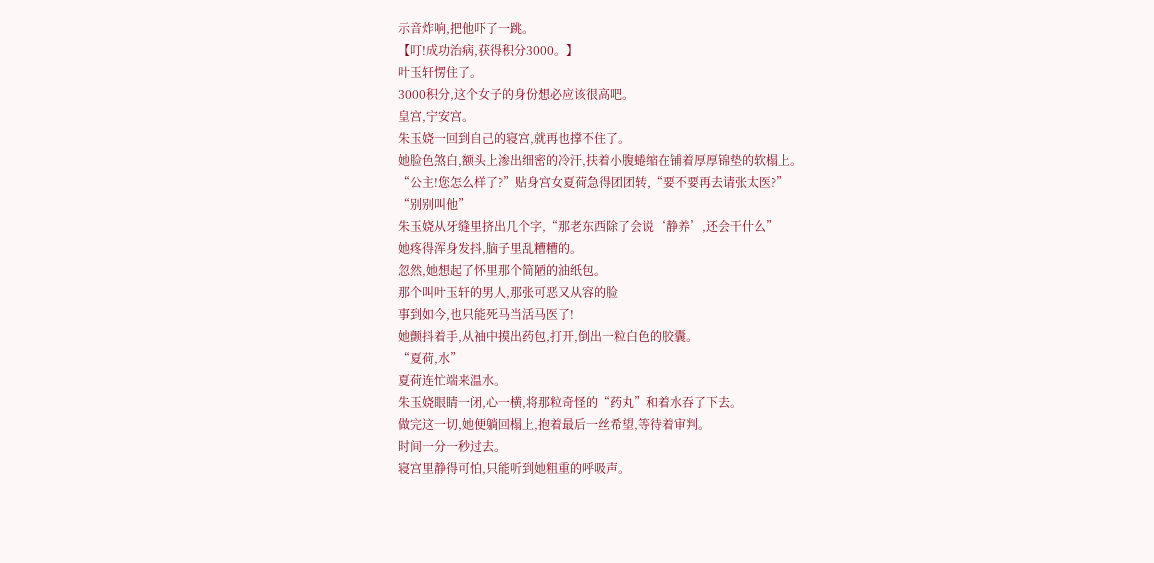示音炸响,把他吓了一跳。
【叮!成功治病,获得积分3000。】
叶玉轩愣住了。
3000积分,这个女子的身份想必应该很高吧。
皇宫,宁安宫。
朱玉娆一回到自己的寝宫,就再也撑不住了。
她脸色煞白,额头上渗出细密的冷汗,扶着小腹蜷缩在铺着厚厚锦垫的软榻上。
“公主!您怎么样了?”贴身宫女夏荷急得团团转,“要不要再去请张太医?”
“别别叫他”
朱玉娆从牙缝里挤出几个字,“那老东西除了会说‘静养’,还会干什么”
她疼得浑身发抖,脑子里乱糟糟的。
忽然,她想起了怀里那个简陋的油纸包。
那个叫叶玉轩的男人,那张可恶又从容的脸
事到如今,也只能死马当活马医了!
她颤抖着手,从袖中摸出药包,打开,倒出一粒白色的胶囊。
“夏荷,水”
夏荷连忙端来温水。
朱玉娆眼睛一闭,心一横,将那粒奇怪的“药丸”和着水吞了下去。
做完这一切,她便躺回榻上,抱着最后一丝希望,等待着审判。
时间一分一秒过去。
寝宫里静得可怕,只能听到她粗重的呼吸声。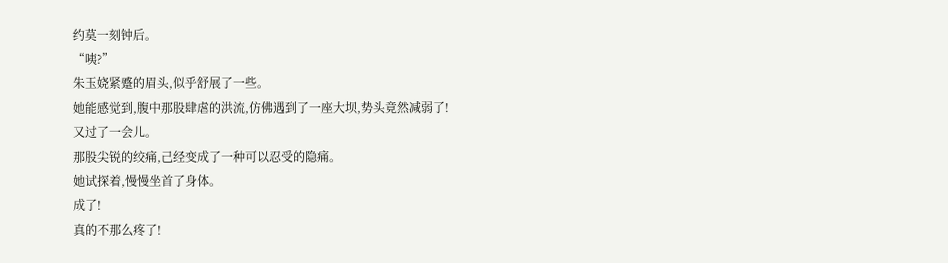约莫一刻钟后。
“咦?”
朱玉娆紧蹙的眉头,似乎舒展了一些。
她能感觉到,腹中那股肆虐的洪流,仿佛遇到了一座大坝,势头竟然减弱了!
又过了一会儿。
那股尖锐的绞痛,己经变成了一种可以忍受的隐痛。
她试探着,慢慢坐首了身体。
成了!
真的不那么疼了!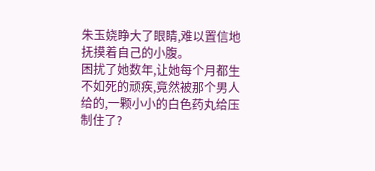朱玉娆睁大了眼睛,难以置信地抚摸着自己的小腹。
困扰了她数年,让她每个月都生不如死的顽疾,竟然被那个男人给的,一颗小小的白色药丸给压制住了?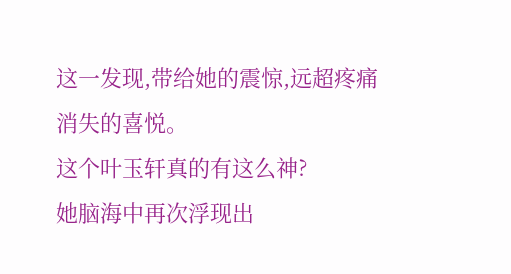这一发现,带给她的震惊,远超疼痛消失的喜悦。
这个叶玉轩真的有这么神?
她脑海中再次浮现出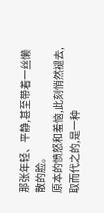那张年轻、平静,甚至带着一丝懒散的脸。
原本的愤怒和羞恼,此刻悄然褪去,取而代之的,是一种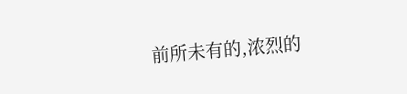前所未有的,浓烈的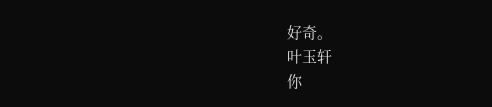好奇。
叶玉轩
你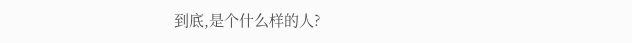到底,是个什么样的人?